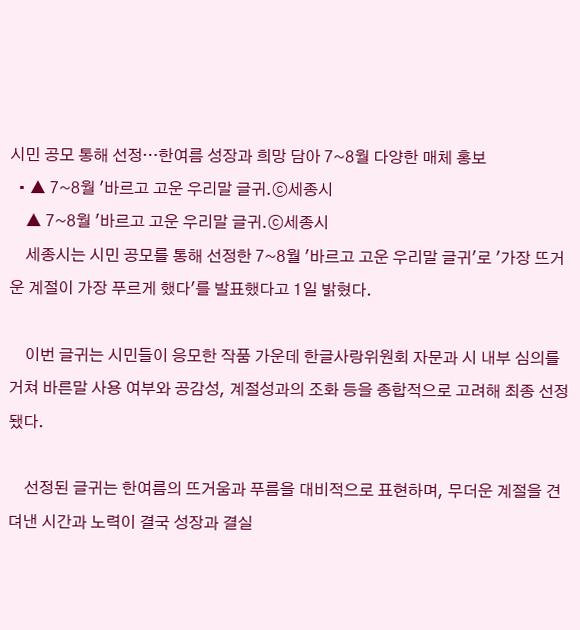시민 공모 통해 선정…한여름 성장과 희망 담아 7~8월 다양한 매체 홍보
  • ▲ 7~8월 '바르고 고운 우리말 글귀.ⓒ세종시
    ▲ 7~8월 '바르고 고운 우리말 글귀.ⓒ세종시
    세종시는 시민 공모를 통해 선정한 7~8월 '바르고 고운 우리말 글귀'로 '가장 뜨거운 계절이 가장 푸르게 했다'를 발표했다고 1일 밝혔다.

    이번 글귀는 시민들이 응모한 작품 가운데 한글사랑위원회 자문과 시 내부 심의를 거쳐 바른말 사용 여부와 공감성, 계절성과의 조화 등을 종합적으로 고려해 최종 선정됐다.

    선정된 글귀는 한여름의 뜨거움과 푸름을 대비적으로 표현하며, 무더운 계절을 견뎌낸 시간과 노력이 결국 성장과 결실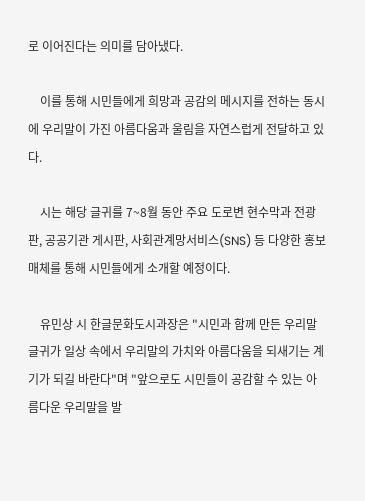로 이어진다는 의미를 담아냈다.

    이를 통해 시민들에게 희망과 공감의 메시지를 전하는 동시에 우리말이 가진 아름다움과 울림을 자연스럽게 전달하고 있다.

    시는 해당 글귀를 7~8월 동안 주요 도로변 현수막과 전광판, 공공기관 게시판, 사회관계망서비스(SNS) 등 다양한 홍보 매체를 통해 시민들에게 소개할 예정이다.

    유민상 시 한글문화도시과장은 "시민과 함께 만든 우리말 글귀가 일상 속에서 우리말의 가치와 아름다움을 되새기는 계기가 되길 바란다"며 "앞으로도 시민들이 공감할 수 있는 아름다운 우리말을 발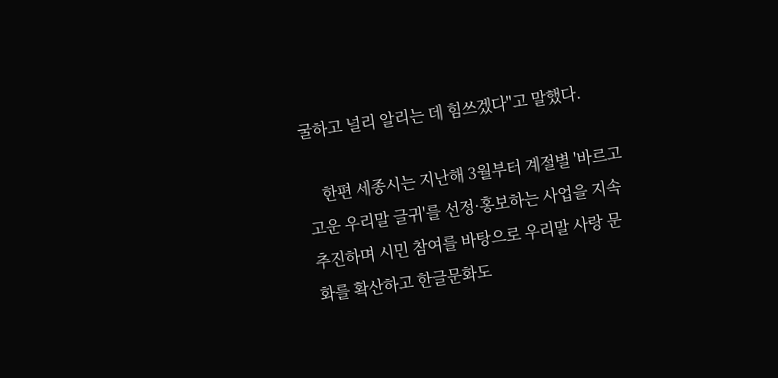굴하고 널리 알리는 데 힘쓰겠다"고 말했다.

    한편 세종시는 지난해 3월부터 계절별 '바르고 고운 우리말 글귀'를 선정·홍보하는 사업을 지속 추진하며 시민 참여를 바탕으로 우리말 사랑 문화를 확산하고 한글문화도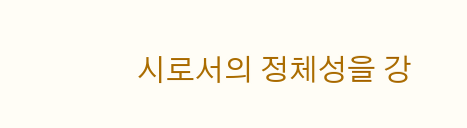시로서의 정체성을 강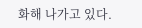화해 나가고 있다.